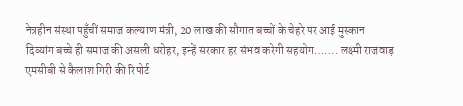नेत्रहीन संस्था पहुँचीं समाज कल्याण मंत्री, 20 लाख की सौगात बच्चों के चेहरे पर आई मुस्कान
दिव्यांग बच्चे ही समाज की असली धरोहर, इन्हें सरकार हर संभव करेगी सहयोग……. लक्ष्मी राजवाड़
एमसीबी से कैलाश गिरी की रिपोर्ट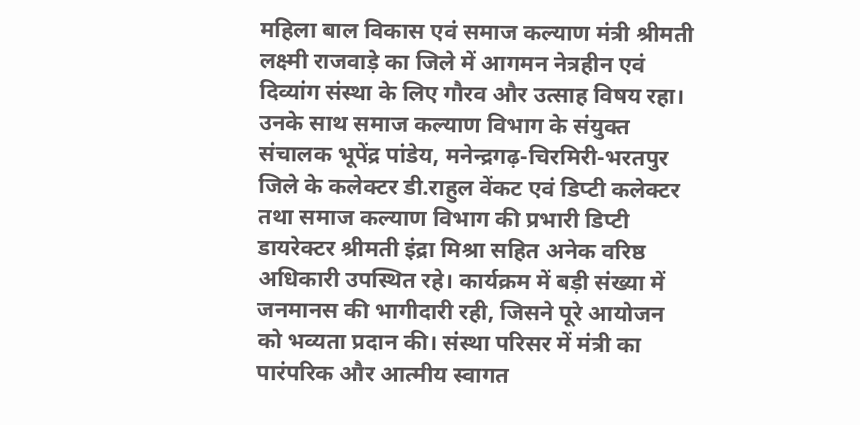महिला बाल विकास एवं समाज कल्याण मंत्री श्रीमती लक्ष्मी राजवाड़े का जिले में आगमन नेत्रहीन एवं दिव्यांग संस्था के लिए गौरव और उत्साह विषय रहा। उनके साथ समाज कल्याण विभाग के संयुक्त संचालक भूपेंद्र पांडेय, मनेन्द्रगढ़-चिरमिरी-भरतपुर जिले के कलेक्टर डी.राहुल वेंकट एवं डिप्टी कलेक्टर तथा समाज कल्याण विभाग की प्रभारी डिप्टी डायरेक्टर श्रीमती इंद्रा मिश्रा सहित अनेक वरिष्ठ अधिकारी उपस्थित रहे। कार्यक्रम में बड़ी संख्या में जनमानस की भागीदारी रही, जिसने पूरे आयोजन को भव्यता प्रदान की। संस्था परिसर में मंत्री का पारंपरिक और आत्मीय स्वागत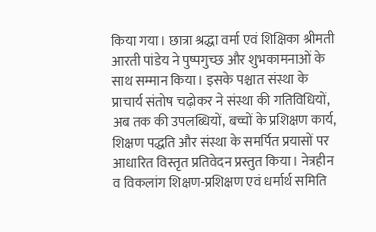किया गया। छात्रा श्रद्धा वर्मा एवं शिक्षिका श्रीमती आरती पांडेय ने पुष्पगुच्छ और शुभकामनाओं के साथ सम्मान किया। इसके पश्चात संस्था के प्राचार्य संतोष चढ़ोकर ने संस्था की गतिविधियों, अब तक की उपलब्धियों, बच्चों के प्रशिक्षण कार्य, शिक्षण पद्धति और संस्था के समर्पित प्रयासों पर आधारित विस्तृत प्रतिवेदन प्रस्तुत किया। नेत्रहीन व विकलांग शिक्षण-प्रशिक्षण एवं धर्मार्थ समिति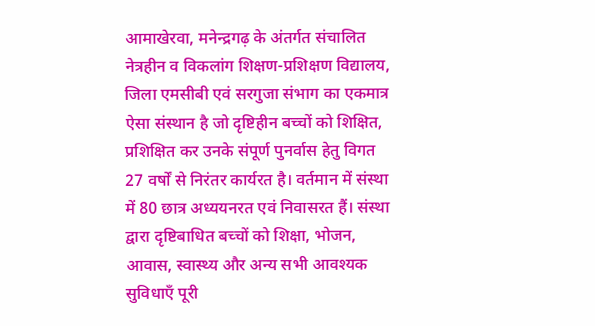आमाखेरवा, मनेन्द्रगढ़ के अंतर्गत संचालित नेत्रहीन व विकलांग शिक्षण-प्रशिक्षण विद्यालय, जिला एमसीबी एवं सरगुजा संभाग का एकमात्र ऐसा संस्थान है जो दृष्टिहीन बच्चों को शिक्षित, प्रशिक्षित कर उनके संपूर्ण पुनर्वास हेतु विगत 27 वर्षों से निरंतर कार्यरत है। वर्तमान में संस्था में 80 छात्र अध्ययनरत एवं निवासरत हैं। संस्था द्वारा दृष्टिबाधित बच्चों को शिक्षा, भोजन, आवास, स्वास्थ्य और अन्य सभी आवश्यक सुविधाएँ पूरी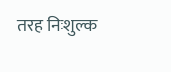तरह निःशुल्क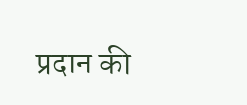प्रदान की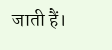जाती हैं।